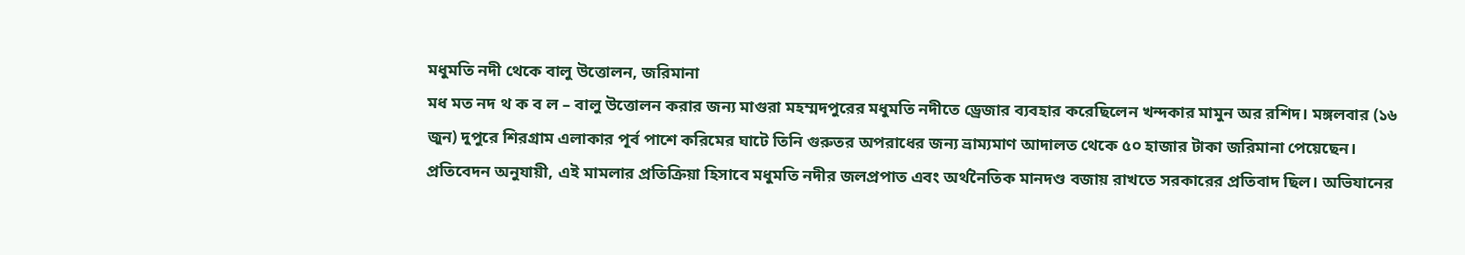মধুমতি নদী থেকে বালু উত্তোলন, জরিমানা
মধ মত নদ থ ক ব ল – বালু উত্তোলন করার জন্য মাগুরা মহম্মদপুরের মধুমতি নদীতে ড্রেজার ব্যবহার করেছিলেন খন্দকার মামুন অর রশিদ। মঙ্গলবার (১৬ জুন) দুপুরে শিরগ্রাম এলাকার পূর্ব পাশে করিমের ঘাটে তিনি গুরুতর অপরাধের জন্য ভ্রাম্যমাণ আদালত থেকে ৫০ হাজার টাকা জরিমানা পেয়েছেন। প্রতিবেদন অনুযায়ী, এই মামলার প্রতিক্রিয়া হিসাবে মধুমতি নদীর জলপ্রপাত এবং অর্থনৈতিক মানদণ্ড বজায় রাখতে সরকারের প্রতিবাদ ছিল। অভিযানের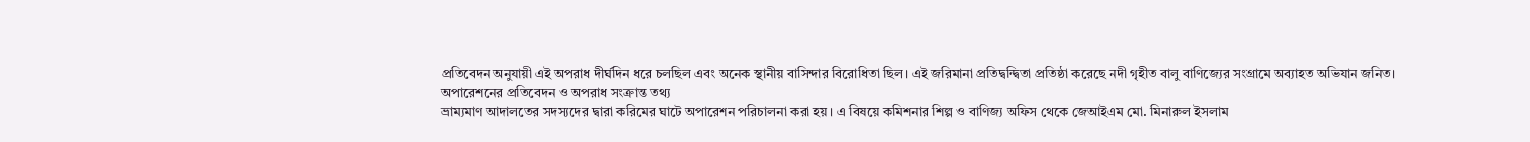প্রতিবেদন অনুযায়ী এই অপরাধ দীর্ঘদিন ধরে চলছিল এবং অনেক স্থানীয় বাসিন্দার বিরোধিতা ছিল। এই জরিমানা প্রতিদ্বন্দ্বিতা প্রতিষ্ঠা করেছে নদী গৃহীত বালু বাণিজ্যের সংগ্রামে অব্যাহত অভিযান জনিত।
অপারেশনের প্রতিবেদন ও অপরাধ সংক্রান্ত তথ্য
ভ্রাম্যমাণ আদালতের সদস্যদের দ্বারা করিমের ঘাটে অপারেশন পরিচালনা করা হয়। এ বিষয়ে কমিশনার শিল্প ও বাণিজ্য অফিস থেকে জেআইএম মো. মিনারুল ইসলাম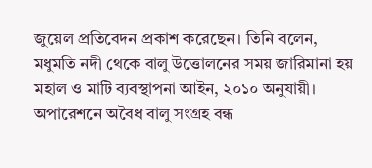জুয়েল প্রতিবেদন প্রকাশ করেছেন। তিনি বলেন, মধুমতি নদী থেকে বালু উত্তোলনের সময় জারিমানা হয় মহাল ও মাটি ব্যবস্থাপনা আইন, ২০১০ অনুযায়ী। অপারেশনে অবৈধ বালু সংগ্রহ বন্ধ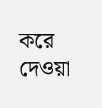করে দেওয়া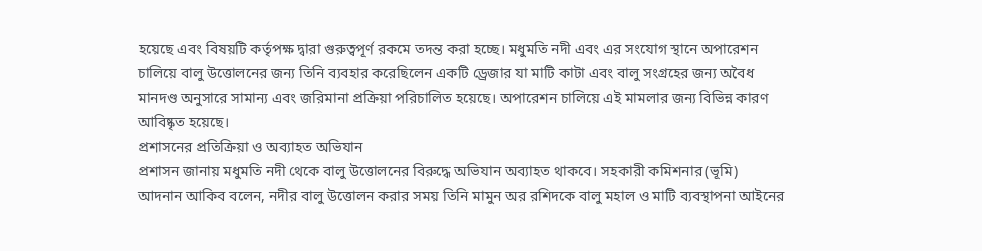হয়েছে এবং বিষয়টি কর্তৃপক্ষ দ্বারা গুরুত্বপূর্ণ রকমে তদন্ত করা হচ্ছে। মধুমতি নদী এবং এর সংযোগ স্থানে অপারেশন চালিয়ে বালু উত্তোলনের জন্য তিনি ব্যবহার করেছিলেন একটি ড্রেজার যা মাটি কাটা এবং বালু সংগ্রহের জন্য অবৈধ মানদণ্ড অনুসারে সামান্য এবং জরিমানা প্রক্রিয়া পরিচালিত হয়েছে। অপারেশন চালিয়ে এই মামলার জন্য বিভিন্ন কারণ আবিষ্কৃত হয়েছে।
প্রশাসনের প্রতিক্রিয়া ও অব্যাহত অভিযান
প্রশাসন জানায় মধুমতি নদী থেকে বালু উত্তোলনের বিরুদ্ধে অভিযান অব্যাহত থাকবে। সহকারী কমিশনার (ভূমি) আদনান আকিব বলেন, নদীর বালু উত্তোলন করার সময় তিনি মামুন অর রশিদকে বালু মহাল ও মাটি ব্যবস্থাপনা আইনের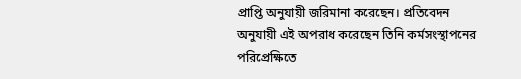প্রাপ্তি অনুযায়ী জরিমানা করেছেন। প্রতিবেদন অনুযায়ী এই অপরাধ করেছেন তিনি কর্মসংস্থাপনের পরিপ্রেক্ষিতে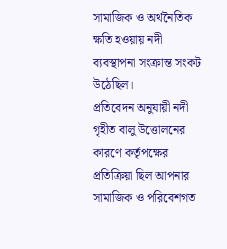সামাজিক ও অর্থনৈতিক ক্ষতি হওয়ায় নদী ব্যবস্থাপনা সংক্রান্ত সংকট উঠেছিল।
প্রতিবেদন অনুযায়ী নদী গৃহীত বালু উত্তোলনের কারণে কর্তৃপক্ষের প্রতিক্রিয়া ছিল আপনার সামাজিক ও পরিবেশগত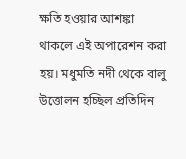ক্ষতি হওয়ার আশঙ্কা থাকলে এই অপারেশন করা হয়। মধুমতি নদী থেকে বালু উত্তোলন হচ্ছিল প্রতিদিন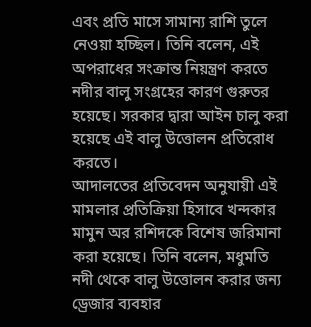এবং প্রতি মাসে সামান্য রাশি তুলে নেওয়া হচ্ছিল। তিনি বলেন, এই অপরাধের সংক্রান্ত নিয়ন্ত্রণ করতে নদীর বালু সংগ্রহের কারণ গুরুতর হয়েছে। সরকার দ্বারা আইন চালু করা হয়েছে এই বালু উত্তোলন প্রতিরোধ করতে।
আদালতের প্রতিবেদন অনুযায়ী এই মামলার প্রতিক্রিয়া হিসাবে খন্দকার মামুন অর রশিদকে বিশেষ জরিমানা করা হয়েছে। তিনি বলেন, মধুমতি নদী থেকে বালু উত্তোলন করার জন্য ড্রেজার ব্যবহার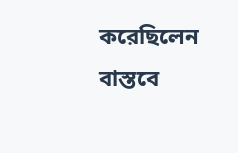করেছিলেন বাস্তবে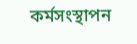কর্মসংস্থাপন